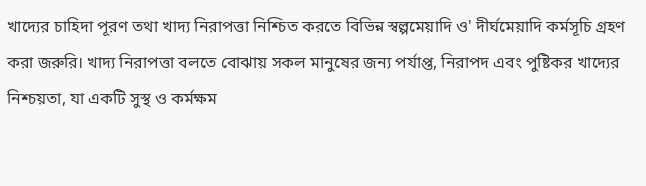খাদ্যের চাহিদা পূরণ তথা খাদ্য নিরাপত্তা নিশ্চিত করতে বিভিন্ন স্বল্পমেয়াদি ও' দীর্ঘমেয়াদি কর্মসূচি গ্রহণ করা জরুরি। খাদ্য নিরাপত্তা বলতে বোঝায় সকল মানুষের জন্য পর্যাপ্ত, নিরাপদ এবং পুষ্টিকর খাদ্যের নিশ্চয়তা, যা একটি সুস্থ ও কর্মক্ষম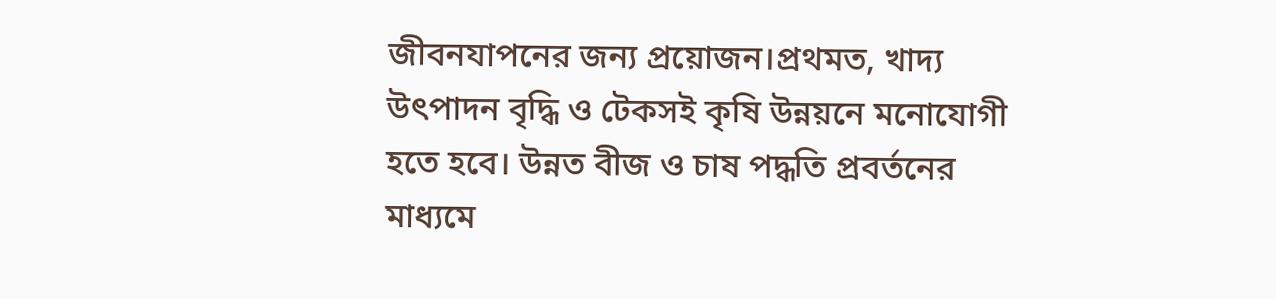জীবনযাপনের জন্য প্রয়োজন।প্রথমত, খাদ্য উৎপাদন বৃদ্ধি ও টেকসই কৃষি উন্নয়নে মনোযোগী হতে হবে। উন্নত বীজ ও চাষ পদ্ধতি প্রবর্তনের মাধ্যমে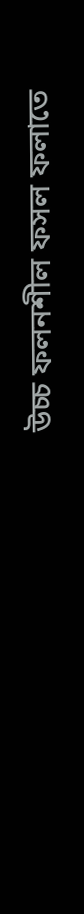উচ্চ ফলনশীল ফসল ফলাতে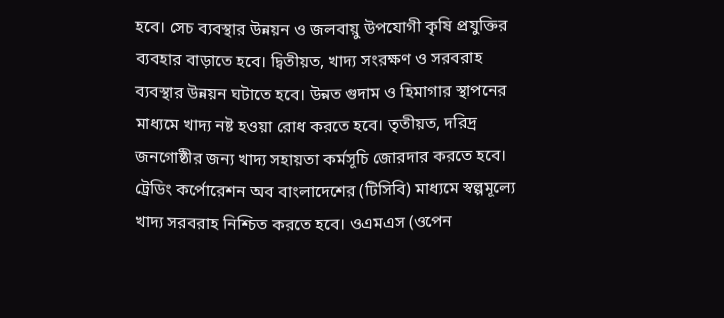হবে। সেচ ব্যবস্থার উন্নয়ন ও জলবায়ু উপযোগী কৃষি প্রযুক্তির ব্যবহার বাড়াতে হবে। দ্বিতীয়ত, খাদ্য সংরক্ষণ ও সরবরাহ ব্যবস্থার উন্নয়ন ঘটাতে হবে। উন্নত গুদাম ও হিমাগার স্থাপনের মাধ্যমে খাদ্য নষ্ট হওয়া রোধ করতে হবে। তৃতীয়ত, দরিদ্র জনগোষ্ঠীর জন্য খাদ্য সহায়তা কর্মসূচি জোরদার করতে হবে। ট্রেডিং কর্পোরেশন অব বাংলাদেশের (টিসিবি) মাধ্যমে স্বল্পমূল্যে খাদ্য সরবরাহ নিশ্চিত করতে হবে। ওএমএস (ওপেন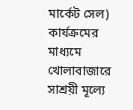মার্কেট সেল) কার্যক্রমের মাধ্যমে খোলাবাজারে সাশ্রয়ী মূল্যে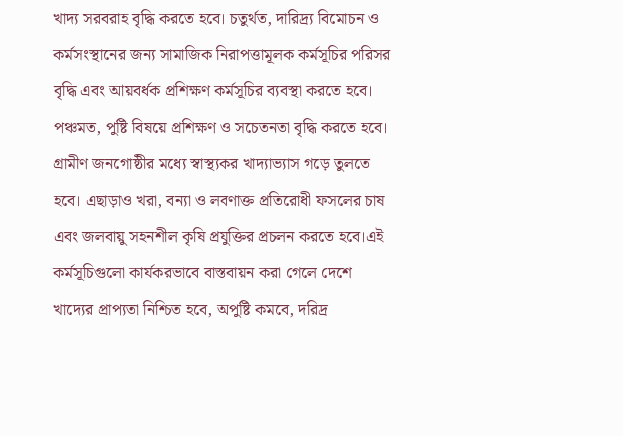খাদ্য সরবরাহ বৃদ্ধি করতে হবে। চতুর্থত, দারিদ্র্য বিমোচন ও কর্মসংস্থানের জন্য সামাজিক নিরাপত্তামূলক কর্মসূচির পরিসর বৃদ্ধি এবং আয়বর্ধক প্রশিক্ষণ কর্মসূচির ব্যবস্থা করতে হবে। পঞ্চমত, পুষ্টি বিষয়ে প্রশিক্ষণ ও সচেতনতা বৃদ্ধি করতে হবে। গ্রামীণ জনগোষ্ঠীর মধ্যে স্বাস্থ্যকর খাদ্যাভ্যাস গড়ে তুলতে হবে। এছাড়াও খরা, বন্যা ও লবণাক্ত প্রতিরোধী ফসলের চাষ এবং জলবায়ু সহনশীল কৃষি প্রযুক্তির প্রচলন করতে হবে।এই কর্মসূচিগুলো কার্যকরভাবে বাস্তবায়ন করা গেলে দেশে খাদ্যের প্রাপ্যতা নিশ্চিত হবে, অপুষ্টি কমবে, দরিদ্র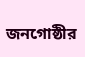জনগোষ্ঠীর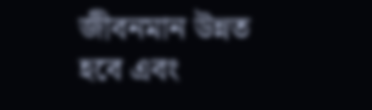জীবনমান উন্নত হবে এবং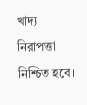খাদ্য নিরাপত্তা নিশ্চিত হবে।